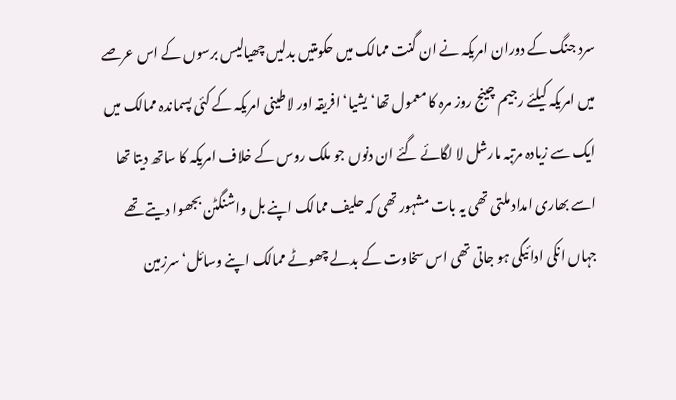سرد جنگ کے دوران امریکہ نے ان گنت ممالک میں حکومتیں بدلیں چھیالیس برسوں کے اس عرصے میں امریکہ کیلئے رجیم چینج روز مرہ کا معمول تھا‘یشیا‘ افریقہ اور لاطینی امریکہ کے کئی پسماندہ ممالک میں ایک سے زیادہ مرتبہ مارشل لا لگائے گئے ان دنوں جو ملک روس کے خلاف امریکہ کا ساتھ دیتا تھا اسے بھاری امداد ملتی تھی یہ بات مشہور تھی کہ حلیف ممالک اپنے بل واشنگٹن بجھوا دیتے تھے جہاں انکی ادائیگی ہو جاتی تھی اس سخاوت کے بدلے چھوٹے ممالک اپنے وسائل‘ سرزمین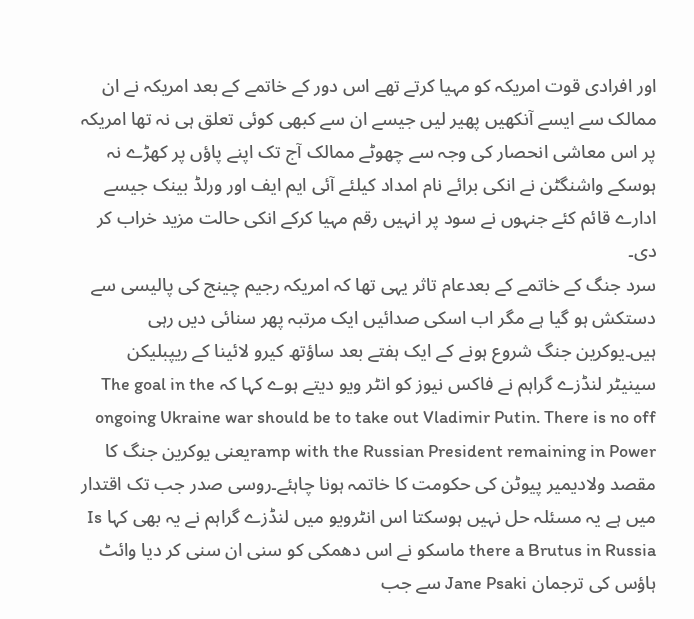اور افرادی قوت امریکہ کو مہیا کرتے تھے اس دور کے خاتمے کے بعد امریکہ نے ان ممالک سے ایسے آنکھیں پھیر لیں جیسے ان سے کبھی کوئی تعلق ہی نہ تھا امریکہ پر اس معاشی انحصار کی وجہ سے چھوٹے ممالک آج تک اپنے پاؤں پر کھڑے نہ ہوسکے واشنگٹن نے انکی برائے نام امداد کیلئے آئی ایم ایف اور ورلڈ بینک جیسے ادارے قائم کئے جنہوں نے سود پر انہیں رقم مہیا کرکے انکی حالت مزید خراب کر دی۔
سرد جنگ کے خاتمے کے بعدعام تاثر یہی تھا کہ امریکہ رجیم چینج کی پالیسی سے دستکش ہو گیا ہے مگر اب اسکی صدائیں ایک مرتبہ پھر سنائی دیں رہی ہیں۔یوکرین جنگ شروع ہونے کے ایک ہفتے بعد ساؤتھ کیرو لائینا کے ریپبلیکن سینیٹر لنڈزے گراہم نے فاکس نیوز کو انٹر ویو دیتے ہوے کہا کہ The goal in the ongoing Ukraine war should be to take out Vladimir Putin. There is no off ramp with the Russian President remaining in Powerیعنی یوکرین جنگ کا مقصد ولادیمیر پیوٹن کی حکومت کا خاتمہ ہونا چاہئے۔روسی صدر جب تک اقتدار میں ہے یہ مسئلہ حل نہیں ہوسکتا اس انٹرویو میں لنڈزے گراہم نے یہ بھی کہا Is there a Brutus in Russia ماسکو نے اس دھمکی کو سنی ان سنی کر دیا وائٹ ہاؤس کی ترجمان Jane Psaki سے جب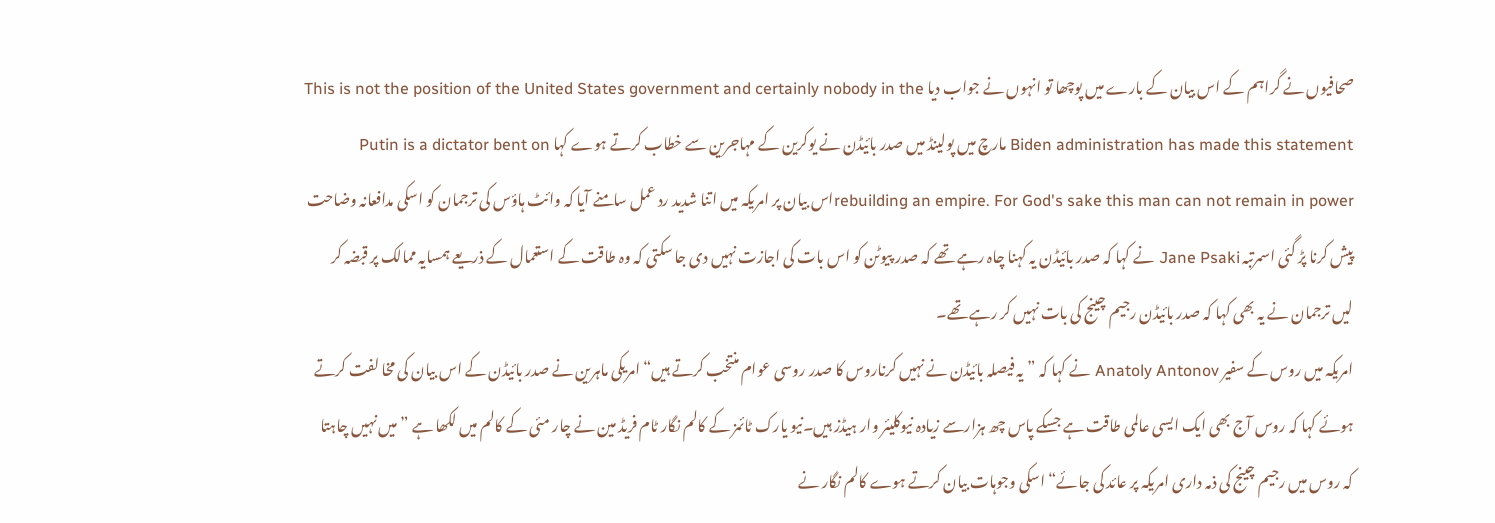صحافیوں نے گراہم کے اس بیان کے بارے میں پوچھا تو انہوں نے جواب دیا This is not the position of the United States government and certainly nobody in the Biden administration has made this statement مارچ میں پولینڈ میں صدر بائیڈن نے یوکرین کے مہاجرین سے خطاب کرتے ہوے کہا Putin is a dictator bent on rebuilding an empire. For God's sake this man can not remain in powerاس بیان پر امریکہ میں اتنا شدید رد عمل سامنے آیا کہ وائٹ ہاؤس کی ترجمان کو اسکی مدافعانہ وضاحت پیش کرنا پڑ گئی اسمرتبہ Jane Psaki نے کہا کہ صدر بائیڈن یہ کہنا چاہ رہے تھے کہ صدر پیوٹن کو اس بات کی اجازت نہیں دی جا سکتی کہ وہ طاقت کے استعمال کے ذریعے ہمسایہ ممالک پر قبضہ کر لیں ترجمان نے یہ بھی کہا کہ صدر بائیڈن رجیم چینج کی بات نہیں کر رہے تھے۔
امریکہ میں روس کے سفیر Anatoly Antonov نے کہا کہ ”یہ فیصلہ بائیڈن نے نہیں کرناروس کا صدر روسی عوام منتخب کرتے ہیں“ امریکی ماہرین نے صدر بائیڈن کے اس بیان کی مخا لفت کرتے ہوئے کہا کہ روس آج بھی ایک ایسی عالمی طاقت ہے جسکے پاس چھ ہزارسے زیادہ نیوکلیئر وار ہیڈز ہیں۔نیو یارک ٹائمز کے کالم نگار ٹام فریڈ مین نے چار مئی کے کالم میں لکھا ہے ”میں نہیں چاہتا کہ روس میں رجیم چینج کی ذمہ داری امریکہ پر عائد کی جائے“ اسکی وجوہات بیان کرتے ہوے کالم نگار نے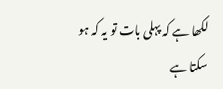لکھا ہے کہ پہلی بات تو یہ کہ ہو سکتا ہے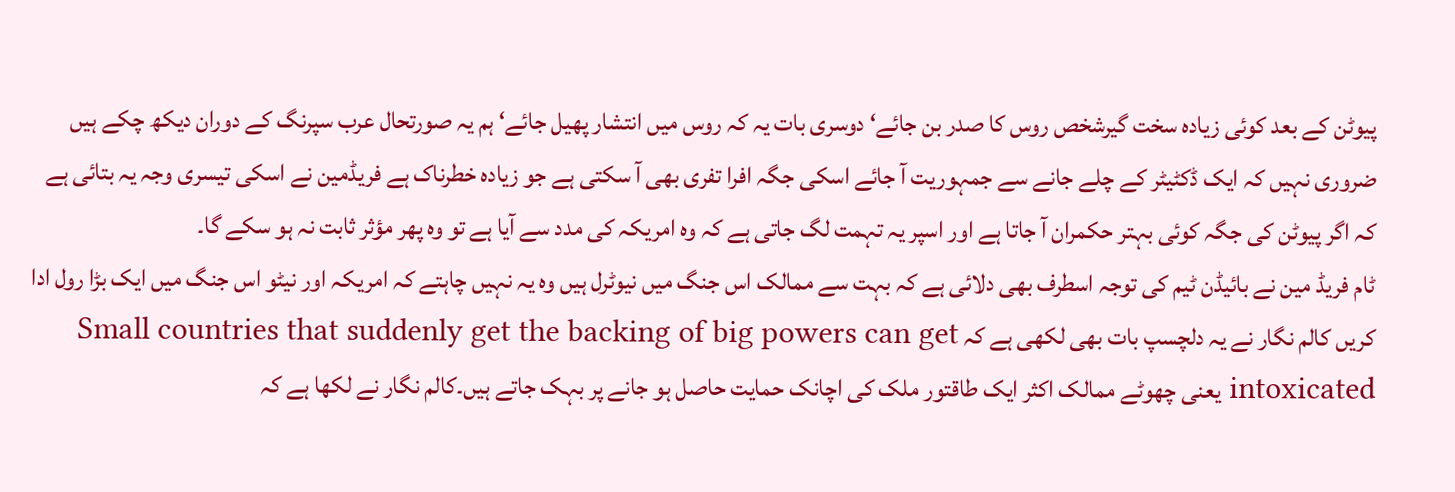پیوٹن کے بعد کوئی زیادہ سخت گیرشخص روس کا صدر بن جائے‘ دوسری بات یہ کہ روس میں انتشار پھیل جائے‘ ہم یہ صورتحال عرب سپرنگ کے دوران دیکھ چکے ہیں ضروری نہیں کہ ایک ڈکٹیٹر کے چلے جانے سے جمہوریت آ جائے اسکی جگہ افرا تفری بھی آ سکتی ہے جو زیادہ خطرناک ہے فریڈمین نے اسکی تیسری وجہ یہ بتائی ہے کہ اگر پیوٹن کی جگہ کوئی بہتر حکمران آ جاتا ہے اور اسپر یہ تہمت لگ جاتی ہے کہ وہ امریکہ کی مدد سے آیا ہے تو وہ پھر مؤثر ثابت نہ ہو سکے گا۔
ٹام فریڈ مین نے بائیڈن ٹیم کی توجہ اسطرف بھی دلائی ہے کہ بہت سے ممالک اس جنگ میں نیوٹرل ہیں وہ یہ نہیں چاہتے کہ امریکہ اور نیٹو اس جنگ میں ایک بڑا رول ادا کریں کالم نگار نے یہ دلچسپ بات بھی لکھی ہے کہ Small countries that suddenly get the backing of big powers can get intoxicated یعنی چھوٹے ممالک اکثر ایک طاقتور ملک کی اچانک حمایت حاصل ہو جانے پر بہک جاتے ہیں۔کالم نگار نے لکھا ہے کہ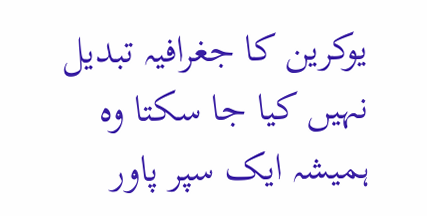یوکرین کا جغرافیہ تبدیل نہیں کیا جا سکتا وہ ہمیشہ ایک سپر پاور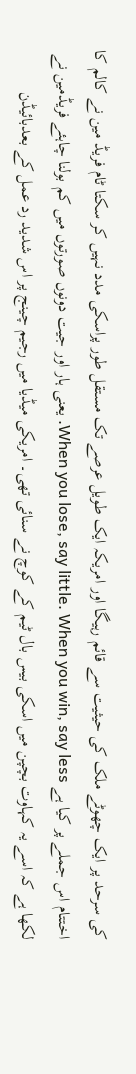کی سرحد پر ایک چھوٹے ملک کی حیثیت سے قائم رہیگا اور امریکہ ایک طویل عرصے تک مستقل طور پراسکی مدد نہیں کر سکتا ٹام فریڈ مین نے کالم کا اختتام اس جملے پر کیا ہے When you lose, say little. When you win, say less. یعنی ہار اور جیت دونوں صورتوں میں کم بولنا چاہئے فریڈمین نے لکھا ہے کہ اسے یہ کہاوت بچپن میں اسکی بیس بال ٹیم کے کوچ نے سنائی تھی۔ امریکی میڈیا میں رجیم چینج پر اس شدید رد عمل کے بعدبائیڈن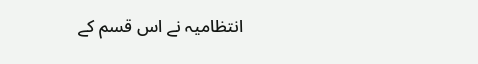انتظامیہ نے اس قسم کے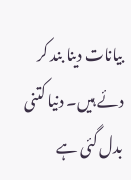بیانات دینا بند کر دئے ہیں۔ دنیا کتنی بدل گئی ہے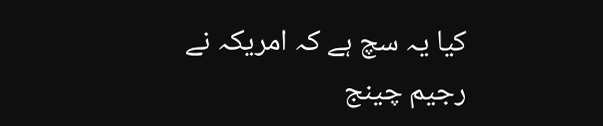کیا یہ سچ ہے کہ امریکہ نے رجیم چینج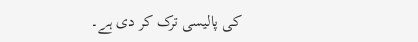کی پالیسی ترک کر دی ہے۔